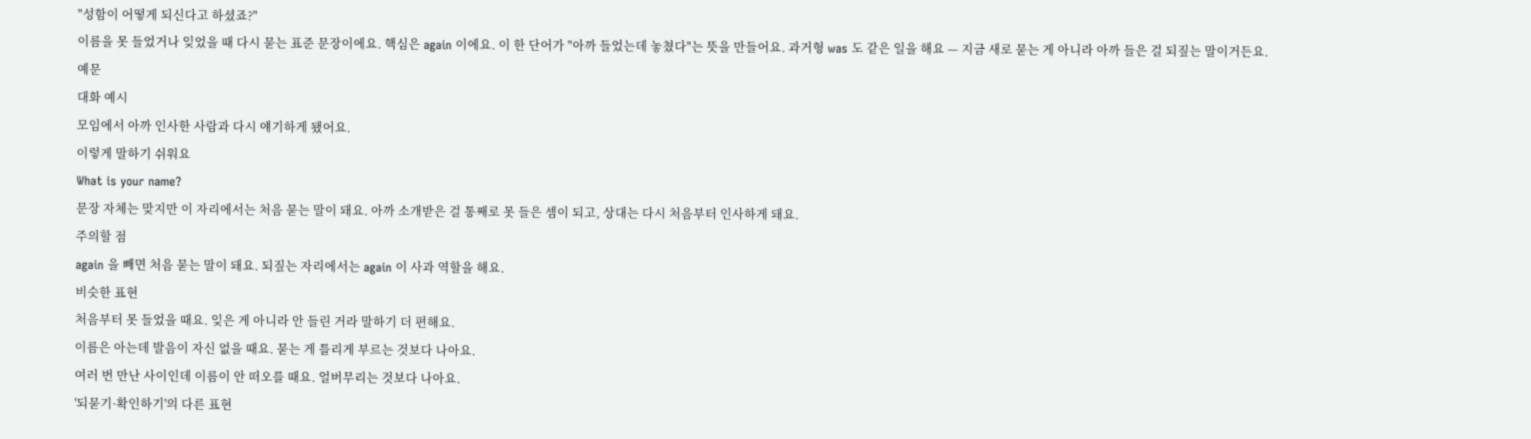"성함이 어떻게 되신다고 하셨죠?"
이름을 못 들었거나 잊었을 때 다시 묻는 표준 문장이에요. 핵심은 again 이에요. 이 한 단어가 "아까 들었는데 놓쳤다"는 뜻을 만들어요. 과거형 was 도 같은 일을 해요 — 지금 새로 묻는 게 아니라 아까 들은 걸 되짚는 말이거든요.
예문
대화 예시
모임에서 아까 인사한 사람과 다시 얘기하게 됐어요.
이렇게 말하기 쉬워요
What is your name?
문장 자체는 맞지만 이 자리에서는 처음 묻는 말이 돼요. 아까 소개받은 걸 통째로 못 들은 셈이 되고, 상대는 다시 처음부터 인사하게 돼요.
주의할 점
again 을 빼면 처음 묻는 말이 돼요. 되짚는 자리에서는 again 이 사과 역할을 해요.
비슷한 표현
처음부터 못 들었을 때요. 잊은 게 아니라 안 들린 거라 말하기 더 편해요.
이름은 아는데 발음이 자신 없을 때요. 묻는 게 틀리게 부르는 것보다 나아요.
여러 번 만난 사이인데 이름이 안 떠오를 때요. 얼버무리는 것보다 나아요.
'되묻기·확인하기'의 다른 표현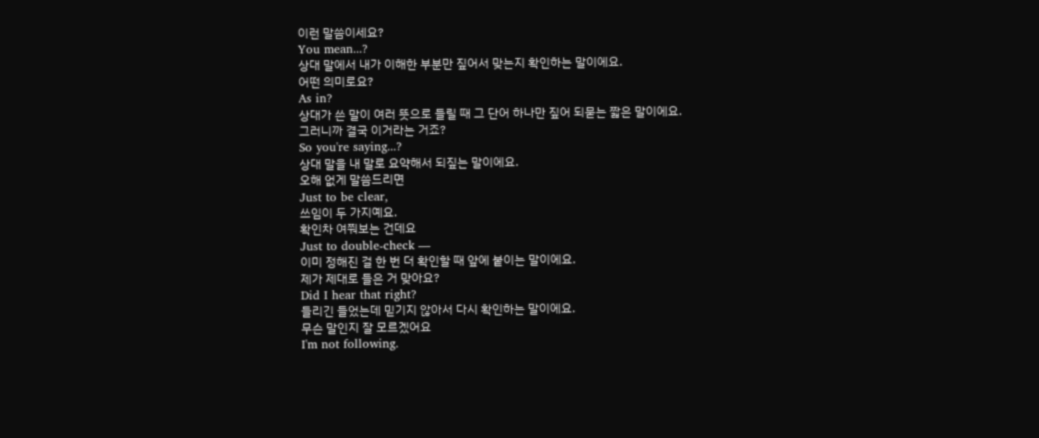이런 말씀이세요?
You mean...?
상대 말에서 내가 이해한 부분만 짚어서 맞는지 확인하는 말이에요.
어떤 의미로요?
As in?
상대가 쓴 말이 여러 뜻으로 들릴 때 그 단어 하나만 짚어 되묻는 짧은 말이에요.
그러니까 결국 이거라는 거죠?
So you're saying...?
상대 말을 내 말로 요약해서 되짚는 말이에요.
오해 없게 말씀드리면
Just to be clear,
쓰임이 두 가지예요.
확인차 여쭤보는 건데요
Just to double-check —
이미 정해진 걸 한 번 더 확인할 때 앞에 붙이는 말이에요.
제가 제대로 들은 거 맞아요?
Did I hear that right?
들리긴 들었는데 믿기지 않아서 다시 확인하는 말이에요.
무슨 말인지 잘 모르겠어요
I'm not following.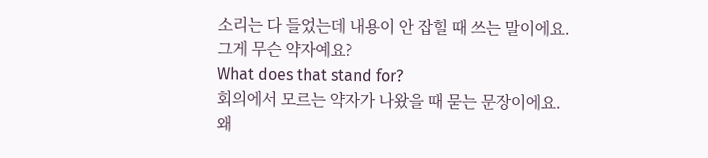소리는 다 들었는데 내용이 안 잡힐 때 쓰는 말이에요.
그게 무슨 약자예요?
What does that stand for?
회의에서 모르는 약자가 나왔을 때 묻는 문장이에요.
왜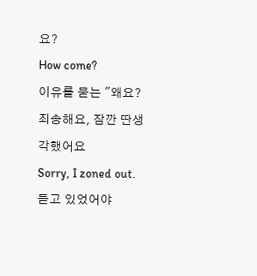요?
How come?
이유를 묻는 "왜요?
죄송해요, 잠깐 딴생각했어요
Sorry, I zoned out.
듣고 있었어야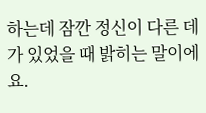하는데 잠깐 정신이 다른 데 가 있었을 때 밝히는 말이에요.